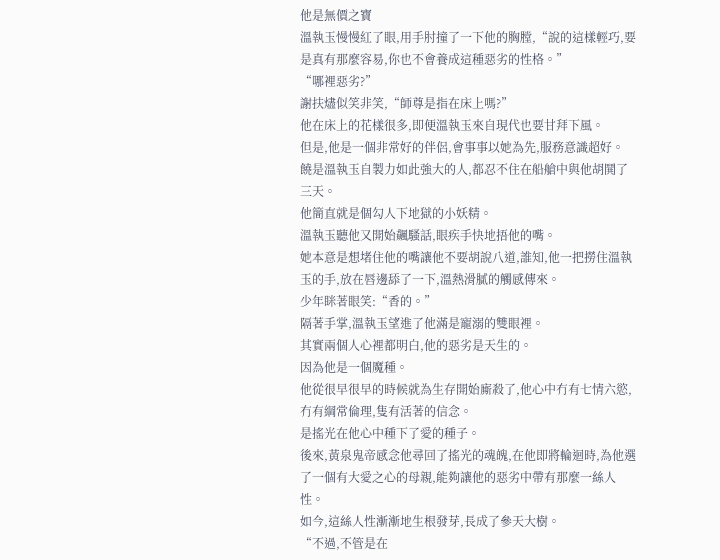他是無價之寶
溫執玉慢慢紅了眼,用手肘撞了一下他的胸膛,“說的這樣輕巧,要是真有那麼容易,你也不會養成這種惡劣的性格。”
“哪裡惡劣?”
謝扶燼似笑非笑,“師尊是指在床上嗎?”
他在床上的花樣很多,即便溫執玉來自現代也要甘拜下風。
但是,他是一個非常好的伴侶,會事事以她為先,服務意識超好。
饒是溫執玉自製力如此強大的人,都忍不住在船艙中與他胡鬨了三天。
他簡直就是個勾人下地獄的小妖精。
溫執玉聽他又開始飆騷話,眼疾手快地捂他的嘴。
她本意是想堵住他的嘴讓他不要胡說八道,誰知,他一把撈住溫執玉的手,放在唇邊舔了一下,溫熱滑膩的觸感傳來。
少年眯著眼笑:“香的。”
隔著手掌,溫執玉望進了他滿是寵溺的雙眼裡。
其實兩個人心裡都明白,他的惡劣是天生的。
因為他是一個魔種。
他從很早很早的時候就為生存開始廝殺了,他心中冇有七情六慾,冇有綱常倫理,隻有活著的信念。
是搖光在他心中種下了愛的種子。
後來,黃泉鬼帝感念他尋回了搖光的魂魄,在他即將輪迴時,為他選了一個有大愛之心的母親,能夠讓他的惡劣中帶有那麼一絲人性。
如今,這絲人性漸漸地生根發芽,長成了參天大樹。
“不過,不管是在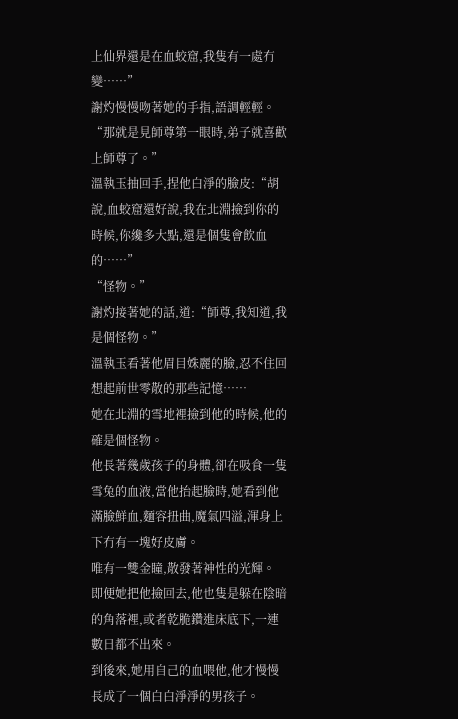上仙界還是在血蛟窟,我隻有一處冇變……”
謝灼慢慢吻著她的手指,語調輕輕。
“那就是見師尊第一眼時,弟子就喜歡上師尊了。”
溫執玉抽回手,捏他白淨的臉皮:“胡說,血蛟窟還好說,我在北淵撿到你的時候,你纔多大點,還是個隻會飲血的……”
“怪物。”
謝灼接著她的話,道:“師尊,我知道,我是個怪物。”
溫執玉看著他眉目姝麗的臉,忍不住回想起前世零散的那些記憶……
她在北淵的雪地裡撿到他的時候,他的確是個怪物。
他長著幾歲孩子的身體,卻在吸食一隻雪兔的血液,當他抬起臉時,她看到他滿臉鮮血,麵容扭曲,魔氣四溢,渾身上下冇有一塊好皮膚。
唯有一雙金瞳,散發著神性的光輝。
即便她把他撿回去,他也隻是躲在陰暗的角落裡,或者乾脆鑽進床底下,一連數日都不出來。
到後來,她用自己的血喂他,他才慢慢長成了一個白白淨淨的男孩子。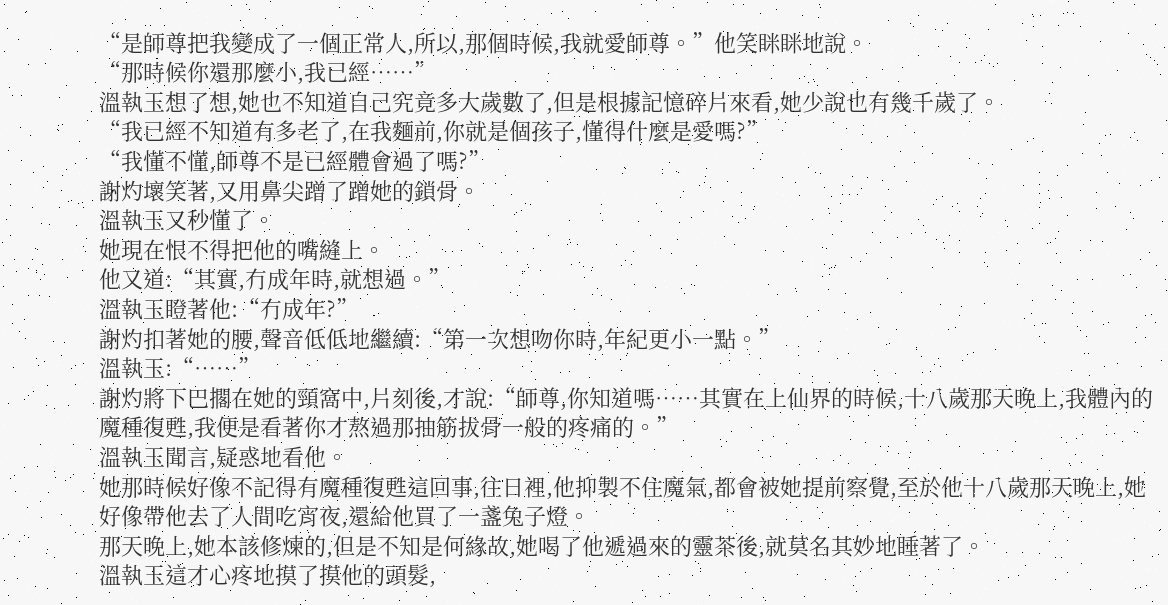“是師尊把我變成了一個正常人,所以,那個時候,我就愛師尊。”他笑眯眯地說。
“那時候你還那麼小,我已經……”
溫執玉想了想,她也不知道自己究竟多大歲數了,但是根據記憶碎片來看,她少說也有幾千歲了。
“我已經不知道有多老了,在我麵前,你就是個孩子,懂得什麼是愛嗎?”
“我懂不懂,師尊不是已經體會過了嗎?”
謝灼壞笑著,又用鼻尖蹭了蹭她的鎖骨。
溫執玉又秒懂了。
她現在恨不得把他的嘴縫上。
他又道:“其實,冇成年時,就想過。”
溫執玉瞪著他:“冇成年?”
謝灼扣著她的腰,聲音低低地繼續:“第一次想吻你時,年紀更小一點。”
溫執玉:“……”
謝灼將下巴擱在她的頸窩中,片刻後,才說:“師尊,你知道嗎……其實在上仙界的時候,十八歲那天晚上,我體內的魔種復甦,我便是看著你才熬過那抽筋拔骨一般的疼痛的。”
溫執玉聞言,疑惑地看他。
她那時候好像不記得有魔種復甦這回事,往日裡,他抑製不住魔氣,都會被她提前察覺,至於他十八歲那天晚上,她好像帶他去了人間吃宵夜,還給他買了一盞兔子燈。
那天晚上,她本該修煉的,但是不知是何緣故,她喝了他遞過來的靈茶後,就莫名其妙地睡著了。
溫執玉這才心疼地摸了摸他的頭髮,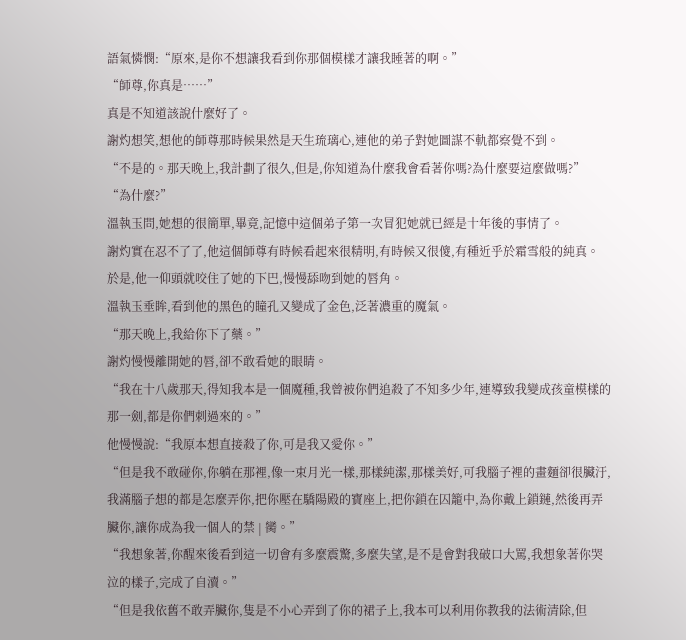語氣憐憫:“原來,是你不想讓我看到你那個模樣才讓我睡著的啊。”
“師尊,你真是……”
真是不知道該說什麼好了。
謝灼想笑,想他的師尊那時候果然是天生琉璃心,連他的弟子對她圖謀不軌都察覺不到。
“不是的。那天晚上,我計劃了很久,但是,你知道為什麼我會看著你嗎?為什麼要這麼做嗎?”
“為什麼?”
溫執玉問,她想的很簡單,畢竟,記憶中這個弟子第一次冒犯她就已經是十年後的事情了。
謝灼實在忍不了了,他這個師尊有時候看起來很精明,有時候又很傻,有種近乎於霜雪般的純真。
於是,他一仰頭就咬住了她的下巴,慢慢舔吻到她的唇角。
溫執玉垂眸,看到他的黑色的瞳孔又變成了金色,泛著濃重的魔氣。
“那天晚上,我給你下了藥。”
謝灼慢慢離開她的唇,卻不敢看她的眼睛。
“我在十八歲那天,得知我本是一個魔種,我曾被你們追殺了不知多少年,連導致我變成孩童模樣的那一劍,都是你們刺過來的。”
他慢慢說:“我原本想直接殺了你,可是我又愛你。”
“但是我不敢碰你,你躺在那裡,像一束月光一樣,那樣純潔,那樣美好,可我腦子裡的畫麵卻很臟汙,我滿腦子想的都是怎麼弄你,把你壓在驕陽殿的寶座上,把你鎖在囚籠中,為你戴上鎖鏈,然後再弄臟你,讓你成為我一個人的禁 | 臠。”
“我想象著,你醒來後看到這一切會有多麼震驚,多麼失望,是不是會對我破口大罵,我想象著你哭泣的樣子,完成了自瀆。”
“但是我依舊不敢弄臟你,隻是不小心弄到了你的裙子上,我本可以利用你教我的法術清除,但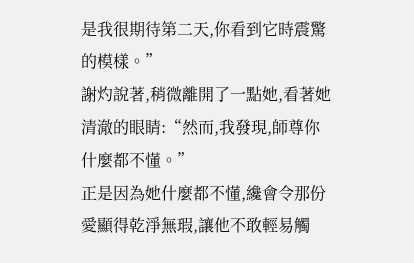是我很期待第二天,你看到它時震驚的模樣。”
謝灼說著,稍微離開了一點她,看著她清澈的眼睛:“然而,我發現,師尊你什麼都不懂。”
正是因為她什麼都不懂,纔會令那份愛顯得乾淨無瑕,讓他不敢輕易觸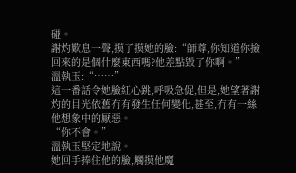碰。
謝灼歎息一聲,摸了摸她的臉:“師尊,你知道你撿回來的是個什麼東西嗎?他差點毀了你啊。”
溫執玉:“……”
這一番話令她臉紅心跳,呼吸急促,但是,她望著謝灼的目光依舊冇有發生任何變化,甚至,冇有一絲他想象中的厭惡。
“你不會。”
溫執玉堅定地說。
她回手捧住他的臉,觸摸他魔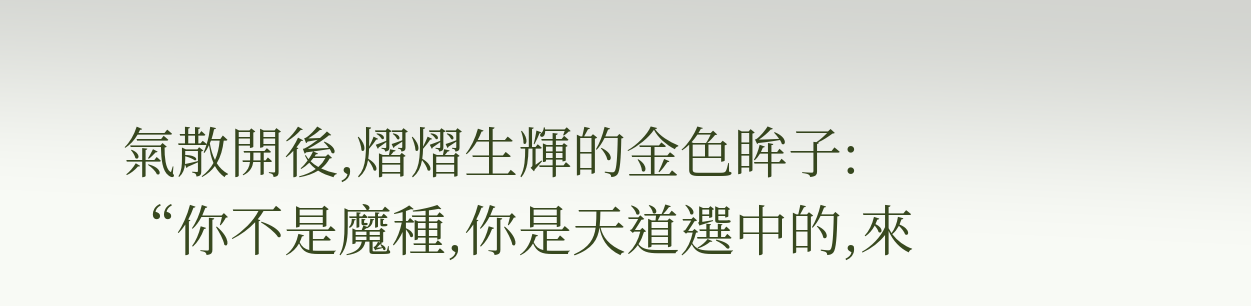氣散開後,熠熠生輝的金色眸子:
“你不是魔種,你是天道選中的,來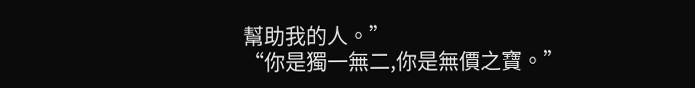幫助我的人。”
“你是獨一無二,你是無價之寶。”